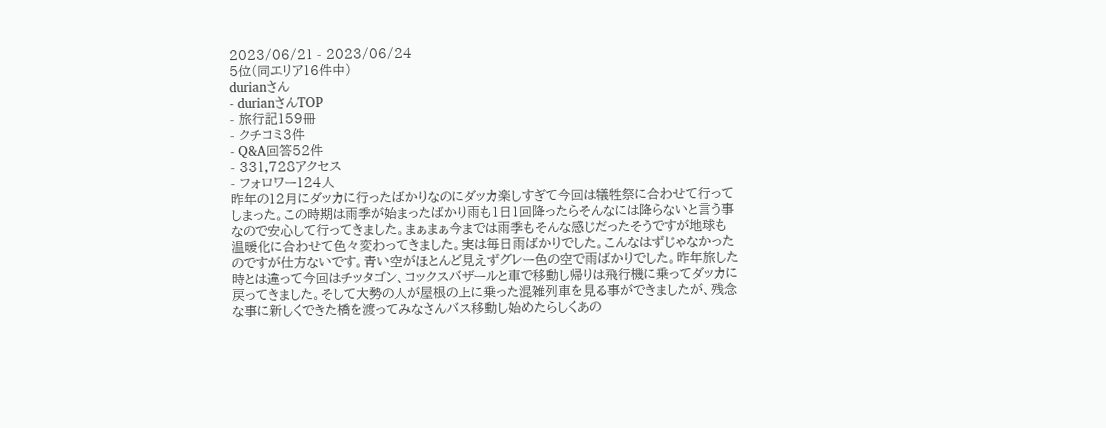2023/06/21 - 2023/06/24
5位(同エリア16件中)
durianさん
- durianさんTOP
- 旅行記159冊
- クチコミ3件
- Q&A回答52件
- 331,728アクセス
- フォロワー124人
昨年の12月にダッカに行ったばかりなのにダッカ楽しすぎて今回は犠牲祭に合わせて行ってしまった。この時期は雨季が始まったばかり雨も1日1回降ったらそんなには降らないと言う事なので安心して行ってきました。まぁまぁ今までは雨季もそんな感じだったそうですが地球も温暖化に合わせて色々変わってきました。実は毎日雨ばかりでした。こんなはずじゃなかったのですが仕方ないです。青い空がほとんど見えずグレー色の空で雨ばかりでした。昨年旅した時とは違って今回はチッタゴン、コックスバザールと車で移動し帰りは飛行機に乗ってダッカに戻ってきました。そして大勢の人が屋根の上に乗った混雑列車を見る事ができましたが、残念な事に新しくできた橋を渡ってみなさんバス移動し始めたらしくあの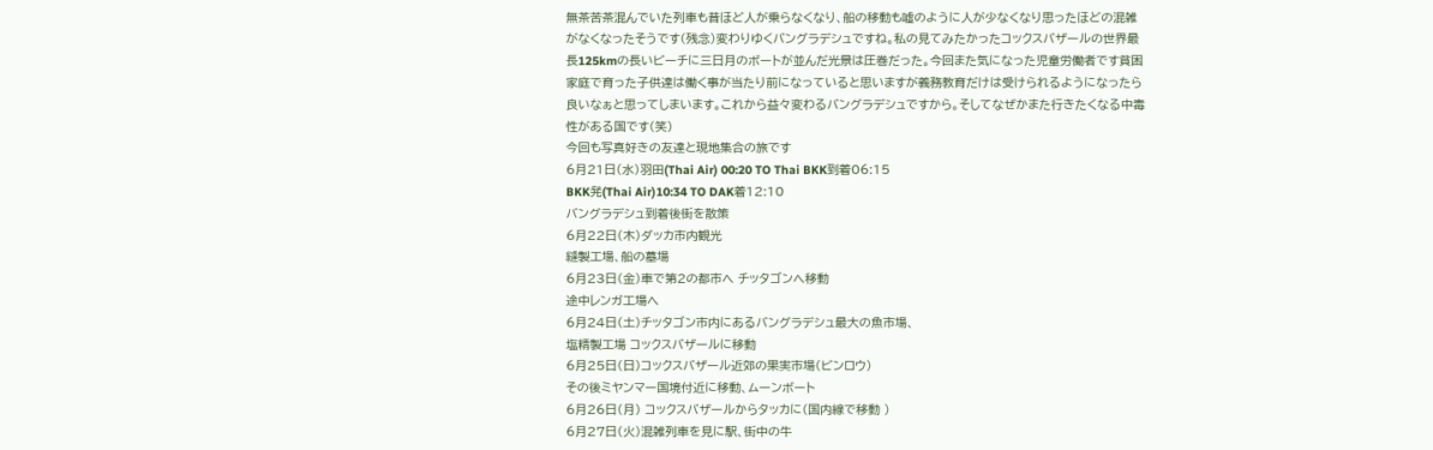無茶苦茶混んでいた列車も昔ほど人が乗らなくなり、船の移動も嘘のように人が少なくなり思ったほどの混雑がなくなったそうです(残念)変わりゆくバングラデシュですね。私の見てみたかったコックスバザールの世界最長125kmの長いビーチに三日月のボートが並んだ光景は圧巻だった。今回また気になった児童労働者です貧困家庭で育った子供達は働く事が当たり前になっていると思いますが義務教育だけは受けられるようになったら良いなぁと思ってしまいます。これから益々変わるバングラデシュですから。そしてなぜかまた行きたくなる中毒性がある国です(笑)
今回も写真好きの友達と現地集合の旅です
6月21日(水)羽田(Thai Air) 00:20 TO Thai BKK到着06:15
BKK発(Thai Air)10:34 TO DAK着12:10
バングラデシュ到着後街を散策
6月22日(木)ダッカ市内観光
縫製工場、船の墓場
6月23日(金)車で第2の都市へ チッタゴンへ移動
途中レンガ工場へ
6月24日(土)チッタゴン市内にあるバングラデシュ最大の魚市場、
塩精製工場 コックスバザールに移動
6月25日(日)コックスバザール近郊の果実市場(ビンロウ)
その後ミヤンマー国境付近に移動、ムーンボート
6月26日(月) コックスバザールからタッカに(国内線で移動 )
6月27日(火)混雑列車を見に駅、街中の牛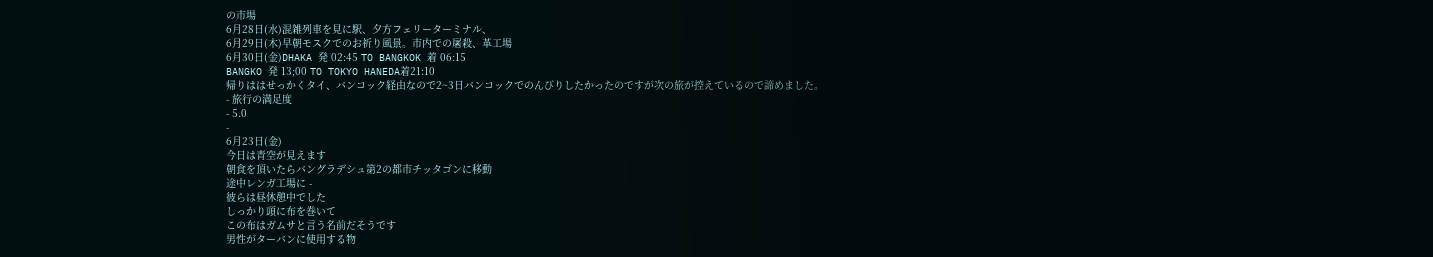の市場
6月28日(水)混雑列車を見に駅、夕方フェリーターミナル、
6月29日(木)早朝モスクでのお祈り風景。市内での屠殺、革工場
6月30日(金)DHAKA 発 02:45 TO BANGKOK 着 06:15
BANGKO 発 13;00 TO TOKYO HANEDA着21:10
帰りははせっかくタイ、バンコック経由なので2~3日バンコックでのんびりしたかったのですが次の旅が控えているので諦めました。
- 旅行の満足度
- 5.0
-
6月23日(金)
今日は青空が見えます
朝食を頂いたらバングラデシュ第2の都市チッタゴンに移動
途中レンガ工場に -
彼らは昼休憩中でした
しっかり頭に布を巻いて
この布はガムサと言う名前だそうです
男性がターバンに使用する物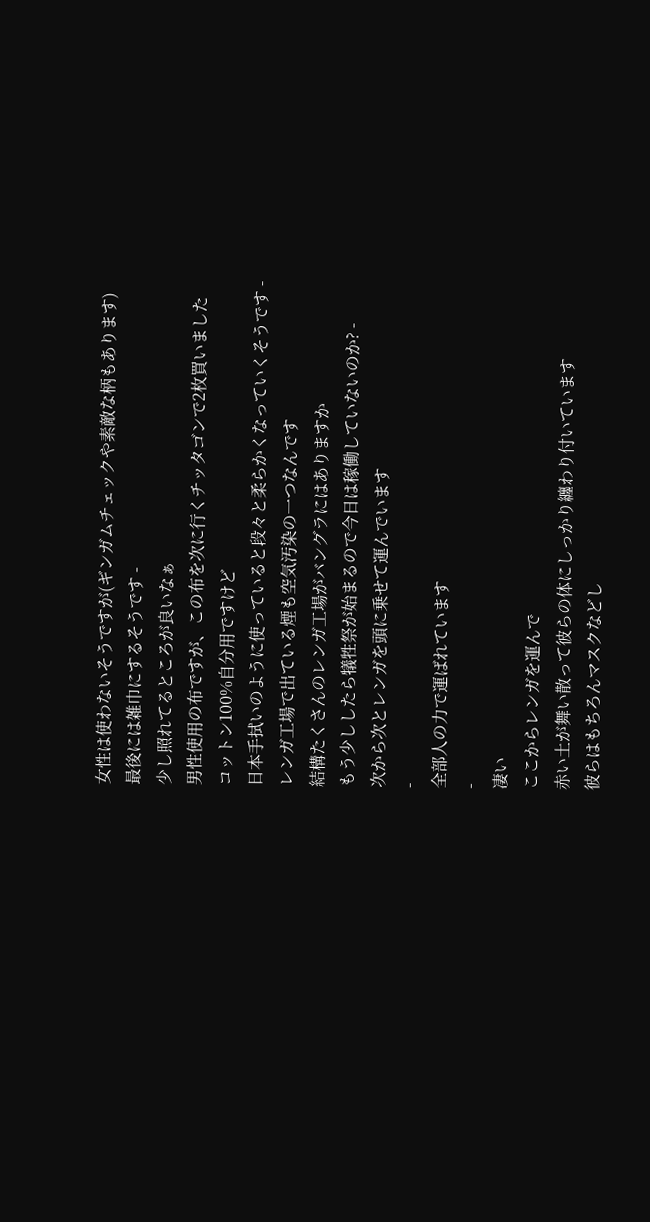女性は使わないそうですが(ギンガムチェックや素敵な柄もあります)
最後には雑巾にするそうです -
少し照れてるところが良いなぁ
男性使用の布ですが、この布を次に行くチッタゴンで2枚買いました
コットン100%自分用ですけど
日本手拭いのように使っていると段々と柔らかくなっていくそうです -
レンガ工場で出ている煙も空気汚染の一つなんです
結構たくさんのレンガ工場がバングラにはありますか
もう少ししたら犠牲祭が始まるので今日は稼働していないのか? -
次から次とレンガを頭に乗せて運んでいます
-
全部人の力で運ばれています
-
凄い
ここからレンガを運んで
赤い土が舞い散って彼らの体にしっかり纏わり付いています
彼らはもちろんマスクなどし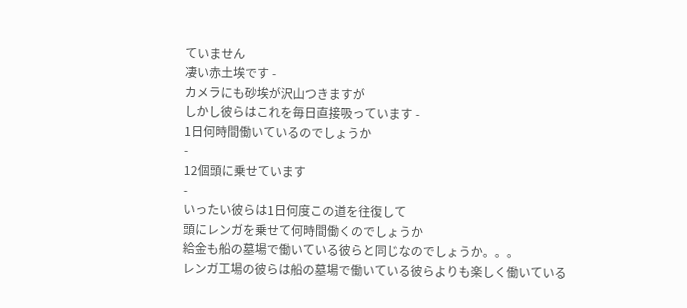ていません
凄い赤土埃です -
カメラにも砂埃が沢山つきますが
しかし彼らはこれを毎日直接吸っています -
1日何時間働いているのでしょうか
-
12個頭に乗せています
-
いったい彼らは1日何度この道を往復して
頭にレンガを乗せて何時間働くのでしょうか
給金も船の墓場で働いている彼らと同じなのでしょうか。。。
レンガ工場の彼らは船の墓場で働いている彼らよりも楽しく働いている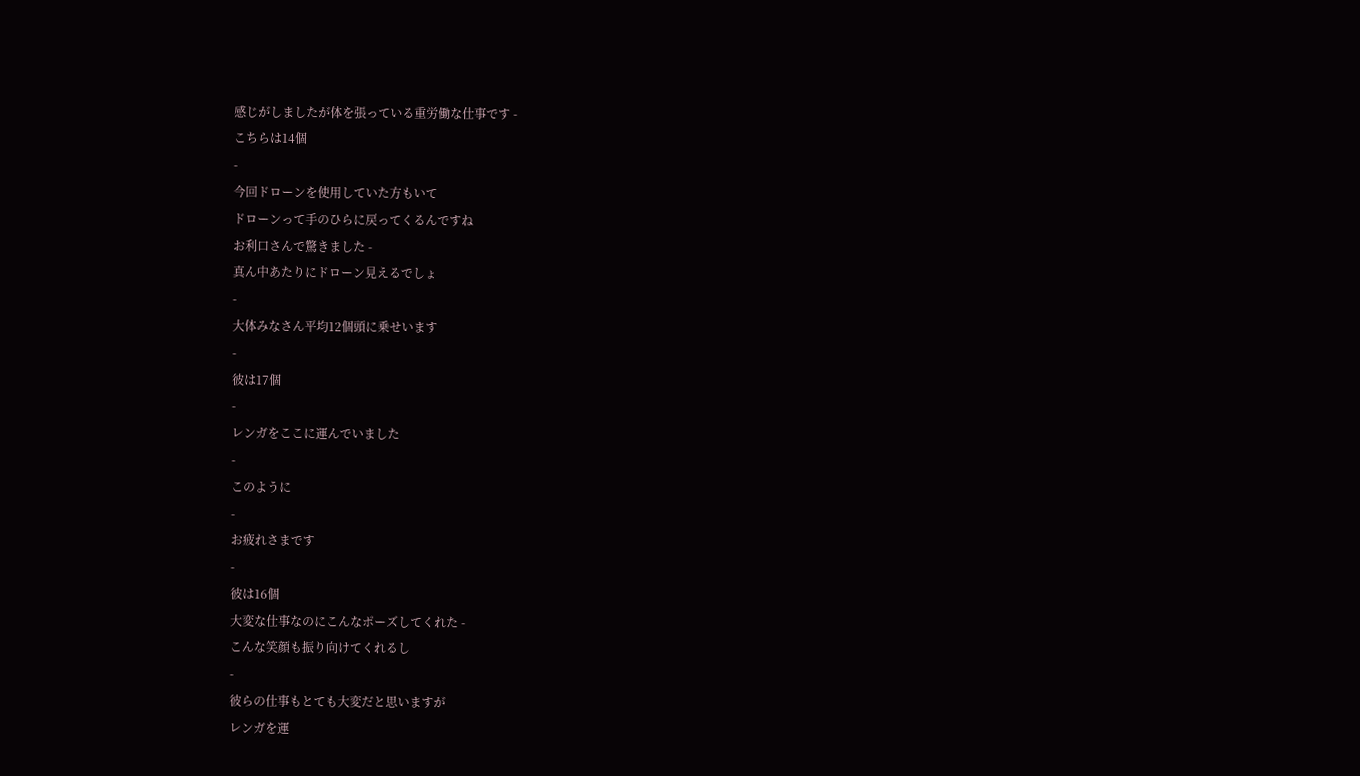感じがしましたが体を張っている重労働な仕事です -
こちらは14個
-
今回ドローンを使用していた方もいて
ドローンって手のひらに戻ってくるんですね
お利口さんで驚きました -
真ん中あたりにドローン見えるでしょ
-
大体みなさん平均12個頭に乗せいます
-
彼は17個
-
レンガをここに運んでいました
-
このように
-
お疲れさまです
-
彼は16個
大変な仕事なのにこんなポーズしてくれた -
こんな笑顔も振り向けてくれるし
-
彼らの仕事もとても大変だと思いますが
レンガを運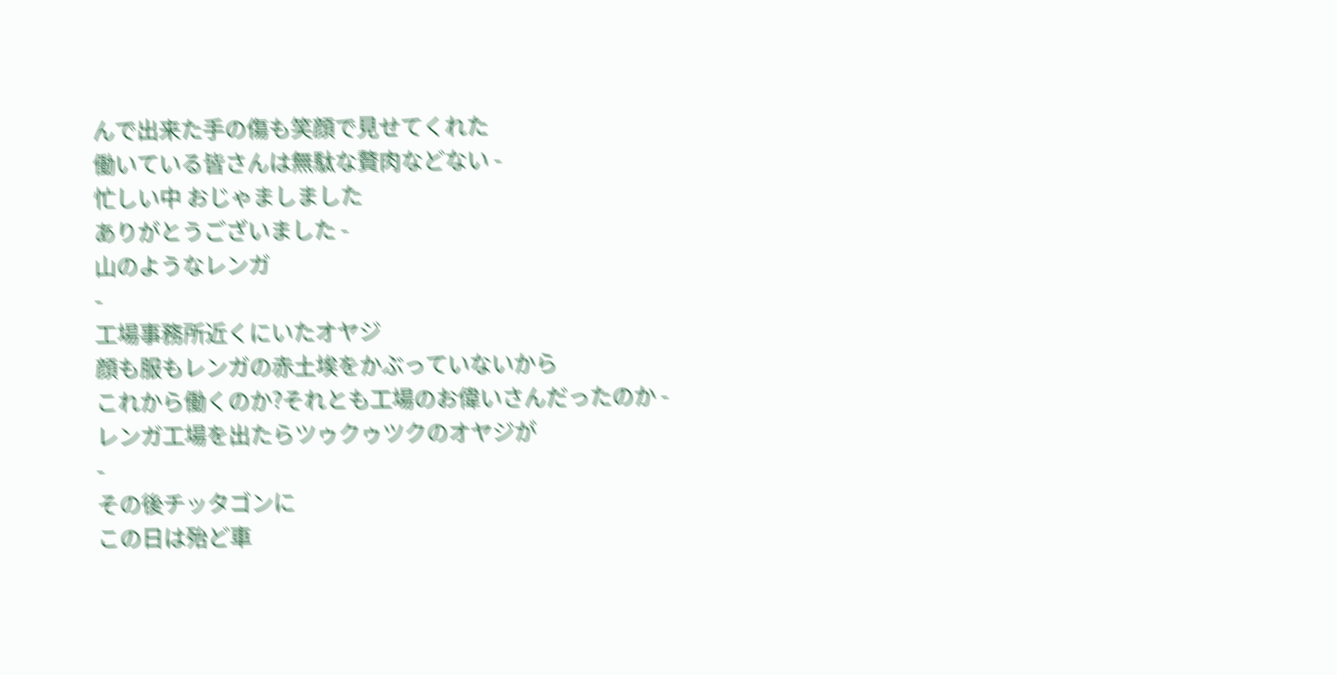んで出来た手の傷も笑顔で見せてくれた
働いている皆さんは無駄な贅肉などない -
忙しい中 おじゃましました
ありがとうございました -
山のようなレンガ
-
工場事務所近くにいたオヤジ
顔も服もレンガの赤土埃をかぶっていないから
これから働くのか?それとも工場のお偉いさんだったのか -
レンガ工場を出たらツゥクゥツクのオヤジが
-
その後チッタゴンに
この日は殆ど車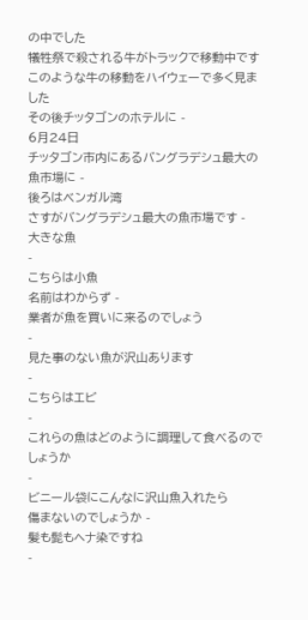の中でした
犠牲祭で殺される牛がトラックで移動中です
このような牛の移動をハイウェーで多く見ました
その後チッタゴンのホテルに -
6月24日
チッタゴン市内にあるバングラデシュ最大の魚市場に -
後ろはベンガル湾
さすがバングラデシュ最大の魚市場です -
大きな魚
-
こちらは小魚
名前はわからず -
業者が魚を買いに来るのでしょう
-
見た事のない魚が沢山あります
-
こちらはエビ
-
これらの魚はどのように調理して食べるのでしょうか
-
ビニール袋にこんなに沢山魚入れたら
傷まないのでしょうか -
髪も髭もヘナ染ですね
-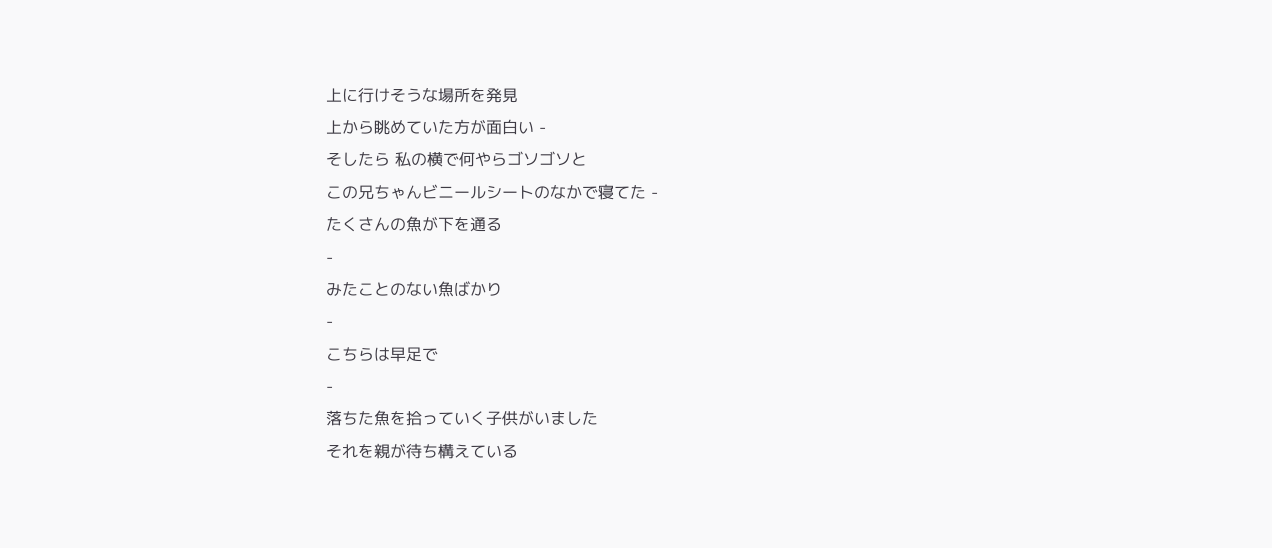上に行けそうな場所を発見
上から眺めていた方が面白い -
そしたら 私の横で何やらゴソゴソと
この兄ちゃんビニールシートのなかで寝てた -
たくさんの魚が下を通る
-
みたことのない魚ばかり
-
こちらは早足で
-
落ちた魚を拾っていく子供がいました
それを親が待ち構えている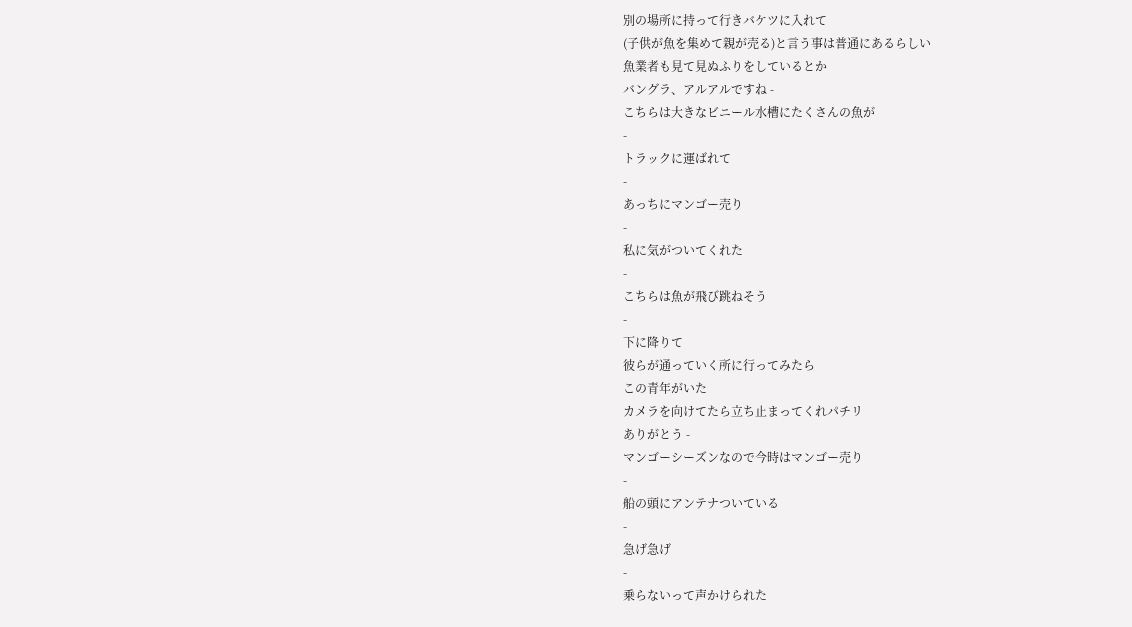別の場所に持って行きバケツに入れて
(子供が魚を集めて親が売る)と言う事は普通にあるらしい
魚業者も見て見ぬふりをしているとか
バングラ、アルアルですね -
こちらは大きなビニール水槽にたくさんの魚が
-
トラックに運ばれて
-
あっちにマンゴー売り
-
私に気がついてくれた
-
こちらは魚が飛び跳ねそう
-
下に降りて
彼らが通っていく所に行ってみたら
この青年がいた
カメラを向けてたら立ち止まってくれパチリ
ありがとう -
マンゴーシーズンなので今時はマンゴー売り
-
船の頭にアンテナついている
-
急げ急げ
-
乗らないって声かけられた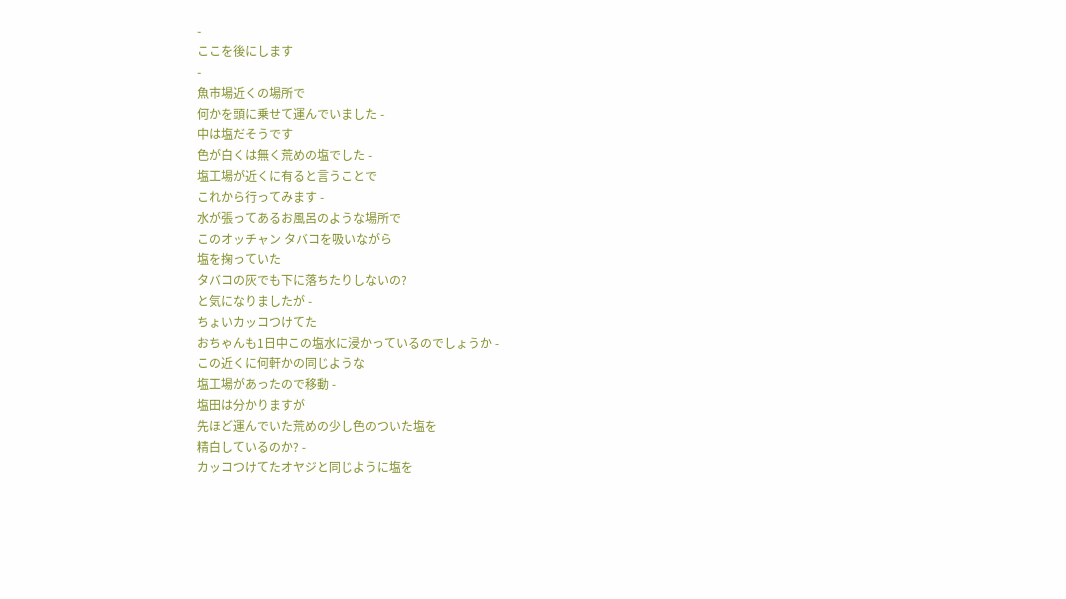-
ここを後にします
-
魚市場近くの場所で
何かを頭に乗せて運んでいました -
中は塩だそうです
色が白くは無く荒めの塩でした -
塩工場が近くに有ると言うことで
これから行ってみます -
水が張ってあるお風呂のような場所で
このオッチャン タバコを吸いながら
塩を掬っていた
タバコの灰でも下に落ちたりしないの?
と気になりましたが -
ちょいカッコつけてた
おちゃんも1日中この塩水に浸かっているのでしょうか -
この近くに何軒かの同じような
塩工場があったので移動 -
塩田は分かりますが
先ほど運んでいた荒めの少し色のついた塩を
精白しているのか? -
カッコつけてたオヤジと同じように塩を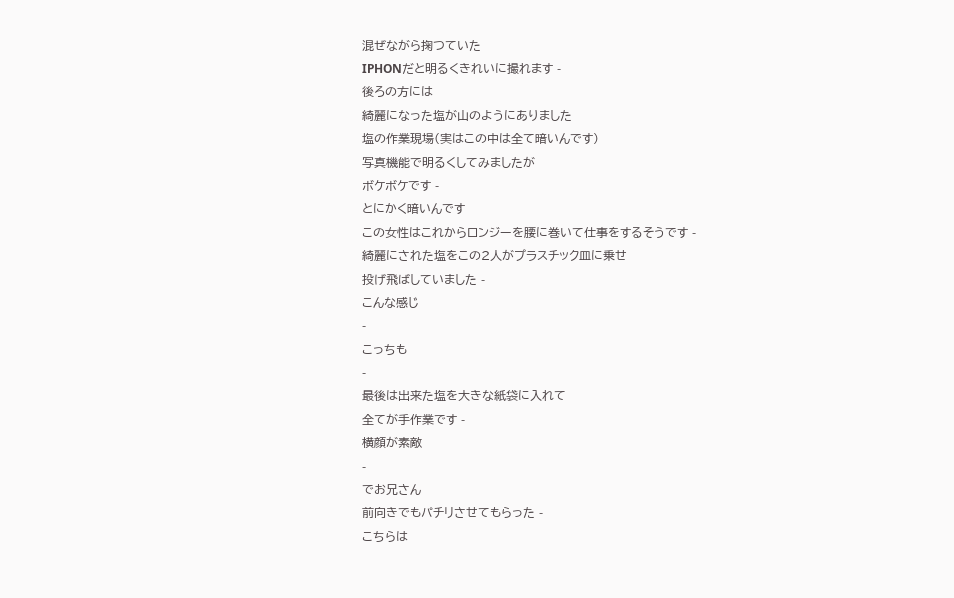混ぜながら掬つていた
IPHONだと明るくきれいに撮れます -
後ろの方には
綺麗になった塩が山のようにありました
塩の作業現場(実はこの中は全て暗いんです)
写真機能で明るくしてみましたが
ボケボケです -
とにかく暗いんです
この女性はこれからロンジーを腰に巻いて仕事をするそうです -
綺麗にされた塩をこの2人がプラスチック皿に乗せ
投げ飛ばしていました -
こんな感じ
-
こっちも
-
最後は出来た塩を大きな紙袋に入れて
全てが手作業です -
横顔が素敵
-
でお兄さん
前向きでもパチリさせてもらった -
こちらは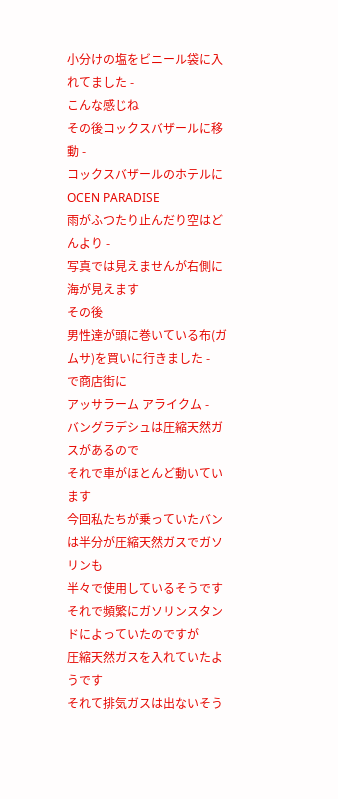小分けの塩をビニール袋に入れてました -
こんな感じね
その後コックスバザールに移動 -
コックスバザールのホテルに
OCEN PARADISE
雨がふつたり止んだり空はどんより -
写真では見えませんが右側に海が見えます
その後
男性達が頭に巻いている布(ガムサ)を買いに行きました -
で商店街に
アッサラーム アライクム -
バングラデシュは圧縮天然ガスがあるので
それで車がほとんど動いています
今回私たちが乗っていたバンは半分が圧縮天然ガスでガソリンも
半々で使用しているそうです
それで頻繁にガソリンスタンドによっていたのですが
圧縮天然ガスを入れていたようです
それて排気ガスは出ないそう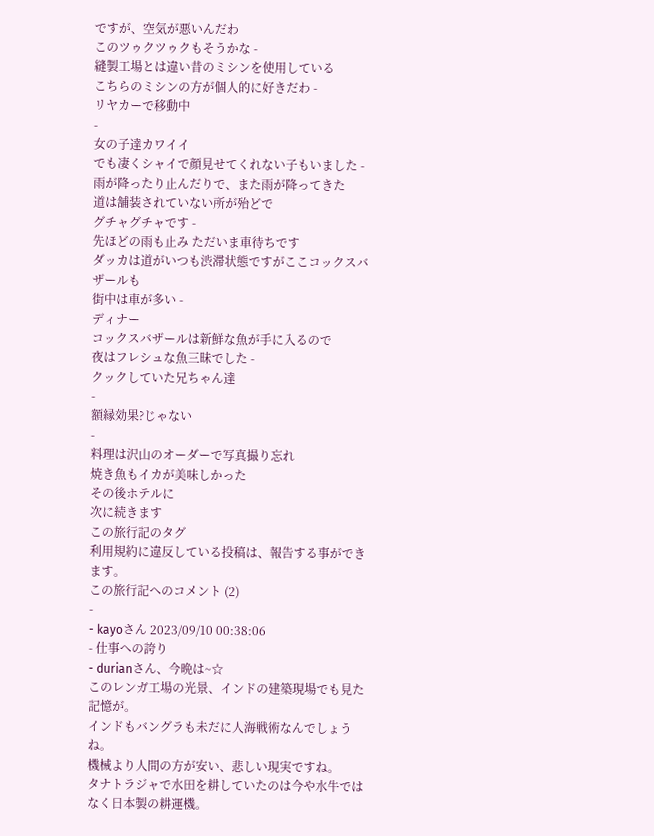ですが、空気が悪いんだわ
このツゥクツゥクもそうかな -
縫製工場とは違い昔のミシンを使用している
こちらのミシンの方が個人的に好きだわ -
リヤカーで移動中
-
女の子達カワイイ
でも凄くシャイで顔見せてくれない子もいました -
雨が降ったり止んだりで、また雨が降ってきた
道は舗装されていない所が殆どで
グチャグチャです -
先ほどの雨も止み ただいま車待ちです
ダッカは道がいつも渋滞状態ですがここコックスバザールも
街中は車が多い -
ディナー
コックスバザールは新鮮な魚が手に入るので
夜はフレシュな魚三昧でした -
クックしていた兄ちゃん達
-
額縁効果?じゃない
-
料理は沢山のオーダーで写真撮り忘れ
焼き魚もイカが美味しかった
その後ホテルに
次に続きます
この旅行記のタグ
利用規約に違反している投稿は、報告する事ができます。
この旅行記へのコメント (2)
-
- kayoさん 2023/09/10 00:38:06
- 仕事への誇り
- durianさん、今晩は~☆
このレンガ工場の光景、インドの建築現場でも見た記憶が。
インドもバングラも未だに人海戦術なんでしょうね。
機械より人間の方が安い、悲しい現実ですね。
タナトラジャで水田を耕していたのは今や水牛ではなく日本製の耕運機。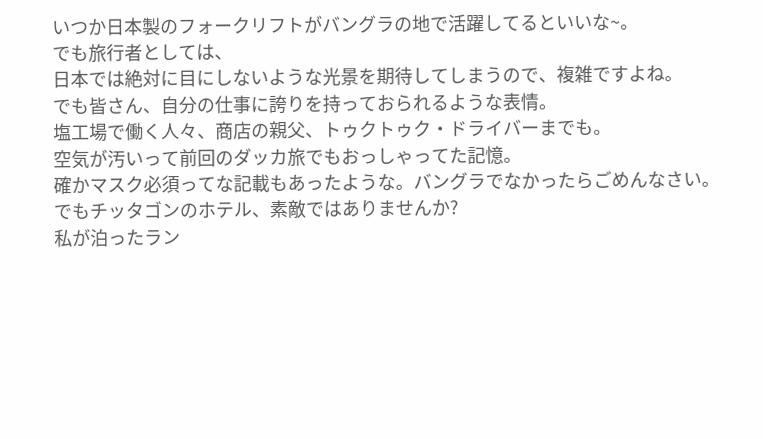いつか日本製のフォークリフトがバングラの地で活躍してるといいな~。
でも旅行者としては、
日本では絶対に目にしないような光景を期待してしまうので、複雑ですよね。
でも皆さん、自分の仕事に誇りを持っておられるような表情。
塩工場で働く人々、商店の親父、トゥクトゥク・ドライバーまでも。
空気が汚いって前回のダッカ旅でもおっしゃってた記憶。
確かマスク必須ってな記載もあったような。バングラでなかったらごめんなさい。
でもチッタゴンのホテル、素敵ではありませんか?
私が泊ったラン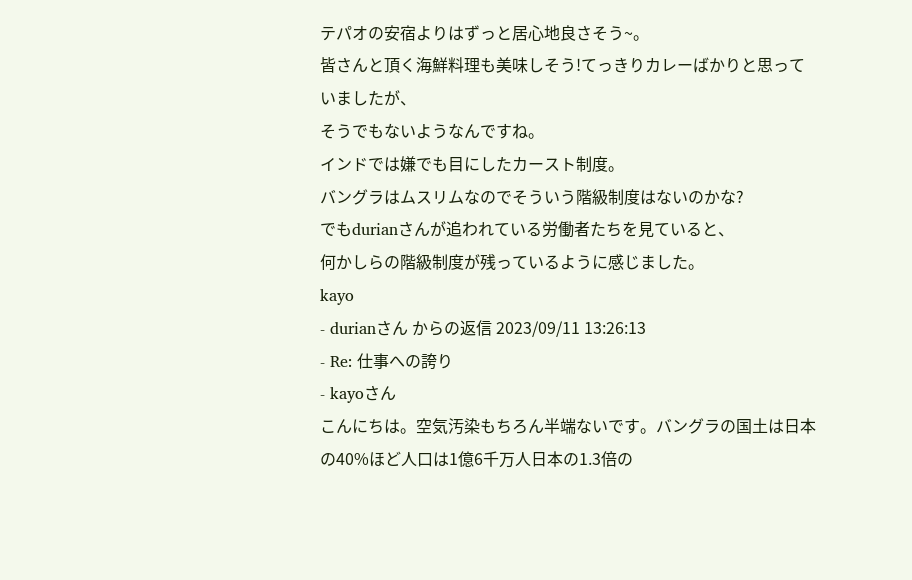テパオの安宿よりはずっと居心地良さそう~。
皆さんと頂く海鮮料理も美味しそう!てっきりカレーばかりと思っていましたが、
そうでもないようなんですね。
インドでは嫌でも目にしたカースト制度。
バングラはムスリムなのでそういう階級制度はないのかな?
でもdurianさんが追われている労働者たちを見ていると、
何かしらの階級制度が残っているように感じました。
kayo
- durianさん からの返信 2023/09/11 13:26:13
- Re: 仕事への誇り
- kayoさん
こんにちは。空気汚染もちろん半端ないです。バングラの国土は日本の40%ほど人口は1億6千万人日本の1.3倍の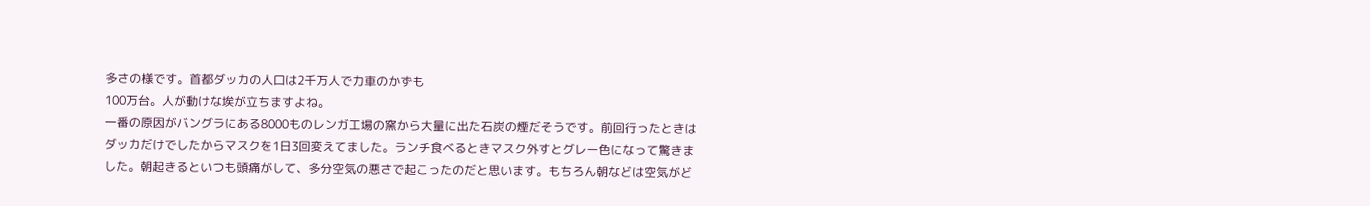多さの様です。首都ダッカの人口は2千万人で力車のかずも
100万台。人が動けな埃が立ちますよね。
一番の原因がバングラにある8000ものレンガ工場の窯から大量に出た石炭の煙だそうです。前回行ったときはダッカだけでしたからマスクを1日3回変えてました。ランチ食べるときマスク外すとグレー色になって驚きました。朝起きるといつも頭痛がして、多分空気の悪さで起こったのだと思います。もちろん朝などは空気がど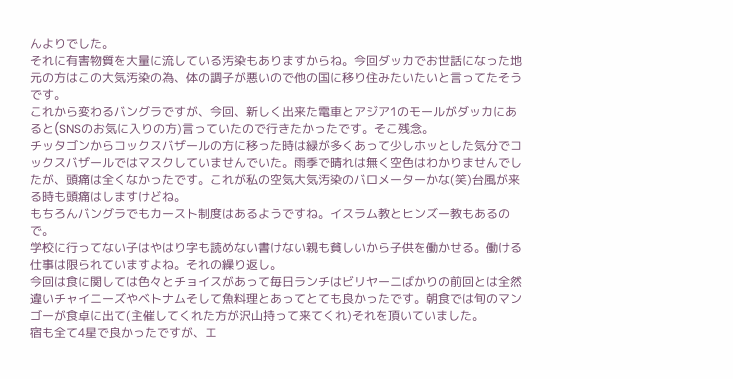んよりでした。
それに有害物質を大量に流している汚染もありますからね。今回ダッカでお世話になった地元の方はこの大気汚染の為、体の調子が悪いので他の国に移り住みたいたいと言ってたそうです。
これから変わるバングラですが、今回、新しく出来た電車とアジア1のモールがダッカにあると(SNSのお気に入りの方)言っていたので行きたかったです。そこ残念。
チッタゴンからコックスバザールの方に移った時は緑が多くあって少しホッとした気分でコックスバザールではマスクしていませんでいた。雨季で晴れは無く空色はわかりませんでしたが、頭痛は全くなかったです。これが私の空気大気汚染のバロメーターかな(笑)台風が来る時も頭痛はしますけどね。
もちろんバングラでもカースト制度はあるようですね。イスラム教とヒンズー教もあるので。
学校に行ってない子はやはり字も読めない書けない親も貧しいから子供を働かせる。働ける仕事は限られていますよね。それの繰り返し。
今回は食に関しては色々とチョイスがあって毎日ランチはビリヤーニばかりの前回とは全然違いチャイニーズやベトナムそして魚料理とあってとても良かったです。朝食では旬のマンゴーが食卓に出て(主催してくれた方が沢山持って来てくれ)それを頂いていました。
宿も全て4星で良かったですが、エ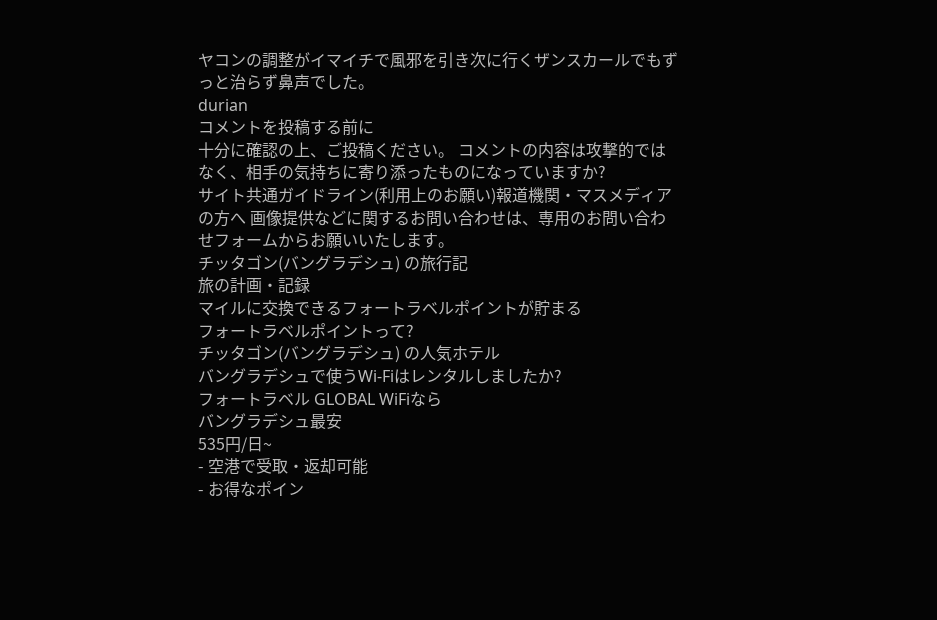ヤコンの調整がイマイチで風邪を引き次に行くザンスカールでもずっと治らず鼻声でした。
durian
コメントを投稿する前に
十分に確認の上、ご投稿ください。 コメントの内容は攻撃的ではなく、相手の気持ちに寄り添ったものになっていますか?
サイト共通ガイドライン(利用上のお願い)報道機関・マスメディアの方へ 画像提供などに関するお問い合わせは、専用のお問い合わせフォームからお願いいたします。
チッタゴン(バングラデシュ) の旅行記
旅の計画・記録
マイルに交換できるフォートラベルポイントが貯まる
フォートラベルポイントって?
チッタゴン(バングラデシュ) の人気ホテル
バングラデシュで使うWi-Fiはレンタルしましたか?
フォートラベル GLOBAL WiFiなら
バングラデシュ最安
535円/日~
- 空港で受取・返却可能
- お得なポイン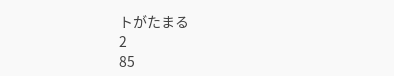トがたまる
2
85